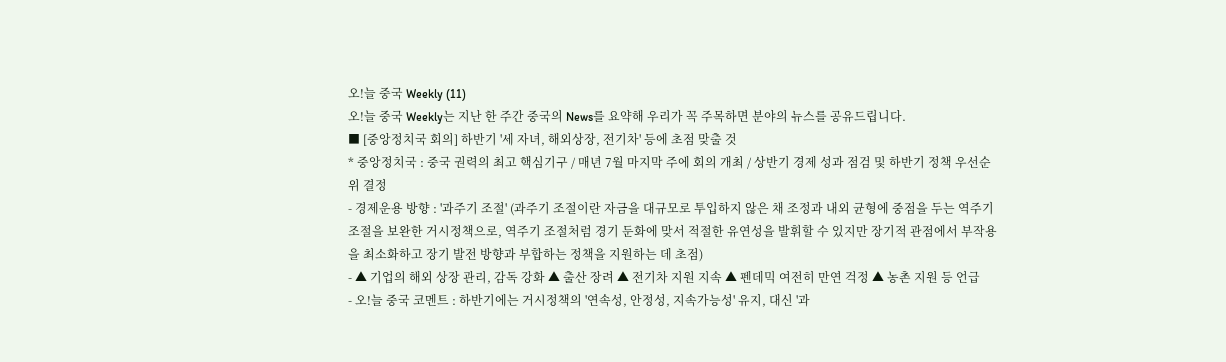오!늘 중국 Weekly (11)
오!늘 중국 Weekly는 지난 한 주간 중국의 News를 요약해 우리가 꼭 주목하면 분야의 뉴스를 공유드립니다.
■ [중앙정치국 회의] 하반기 '세 자녀, 해외상장, 전기차' 등에 초점 맞출 것
* 중앙정치국 : 중국 권력의 최고 핵심기구 / 매년 7월 마지막 주에 회의 개최 / 상반기 경제 성과 점검 및 하반기 정책 우선순위 결정
- 경제운용 방향 : '과주기 조절' (과주기 조절이란 자금을 대규모로 투입하지 않은 채 조정과 내외 균형에 중점을 두는 역주기 조절을 보완한 거시정책으로, 역주기 조절처럼 경기 둔화에 맞서 적절한 유연성을 발휘할 수 있지만 장기적 관점에서 부작용을 최소화하고 장기 발전 방향과 부합하는 정책을 지원하는 데 초점)
- ▲ 기업의 해외 상장 관리, 감독 강화 ▲ 출산 장려 ▲ 전기차 지원 지속 ▲ 펜데믹 여전히 만연 걱정 ▲ 농촌 지원 등 언급
- 오!늘 중국 코멘트 : 하반기에는 거시정책의 '연속성, 안정성, 지속가능성' 유지, 대신 '과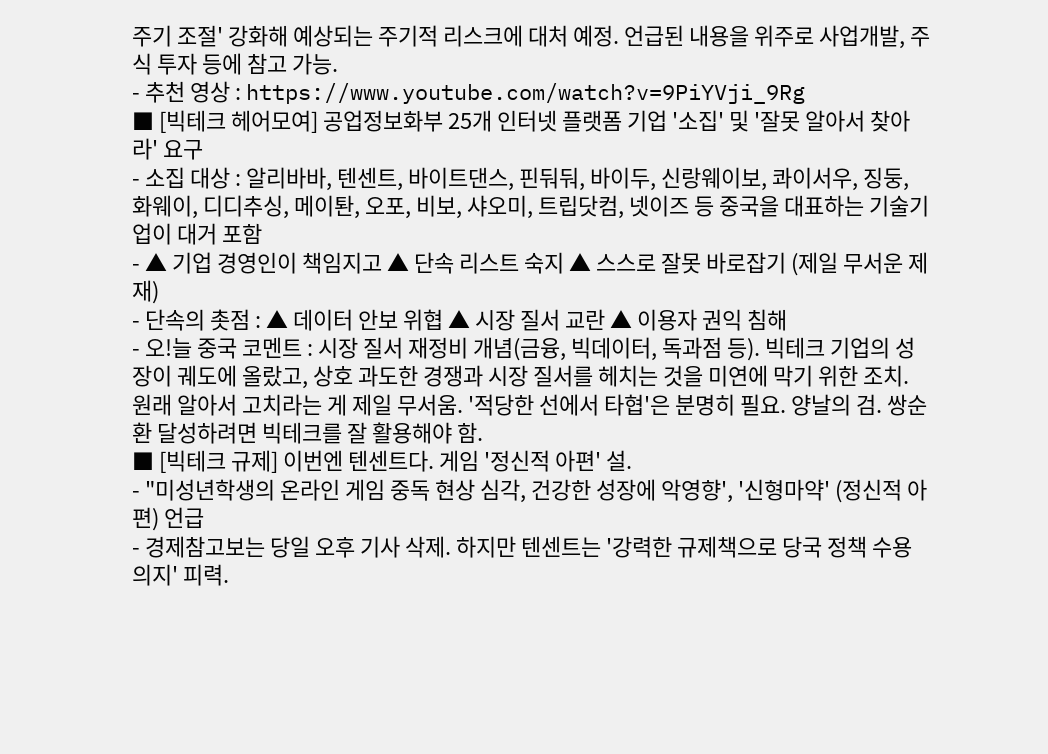주기 조절' 강화해 예상되는 주기적 리스크에 대처 예정. 언급된 내용을 위주로 사업개발, 주식 투자 등에 참고 가능.
- 추천 영상 : https://www.youtube.com/watch?v=9PiYVji_9Rg
■ [빅테크 헤어모여] 공업정보화부 25개 인터넷 플랫폼 기업 '소집' 및 '잘못 알아서 찾아라' 요구
- 소집 대상 : 알리바바, 텐센트, 바이트댄스, 핀둬둬, 바이두, 신랑웨이보, 콰이서우, 징둥, 화웨이, 디디추싱, 메이퇀, 오포, 비보, 샤오미, 트립닷컴, 넷이즈 등 중국을 대표하는 기술기업이 대거 포함
- ▲ 기업 경영인이 책임지고 ▲ 단속 리스트 숙지 ▲ 스스로 잘못 바로잡기 (제일 무서운 제재)
- 단속의 촛점 : ▲ 데이터 안보 위협 ▲ 시장 질서 교란 ▲ 이용자 권익 침해
- 오!늘 중국 코멘트 : 시장 질서 재정비 개념(금융, 빅데이터, 독과점 등). 빅테크 기업의 성장이 궤도에 올랐고, 상호 과도한 경쟁과 시장 질서를 헤치는 것을 미연에 막기 위한 조치. 원래 알아서 고치라는 게 제일 무서움. '적당한 선에서 타협'은 분명히 필요. 양날의 검. 쌍순환 달성하려면 빅테크를 잘 활용해야 함.
■ [빅테크 규제] 이번엔 텐센트다. 게임 '정신적 아편' 설.
- "미성년학생의 온라인 게임 중독 현상 심각, 건강한 성장에 악영향', '신형마약' (정신적 아편) 언급
- 경제참고보는 당일 오후 기사 삭제. 하지만 텐센트는 '강력한 규제책으로 당국 정책 수용 의지' 피력.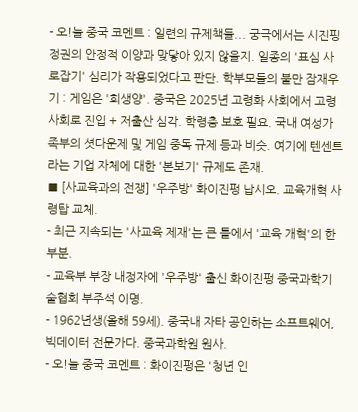- 오!늘 중국 코멘트 : 일련의 규제책들... 궁극에서는 시진핑 정권의 안정적 이양과 맞닿아 있지 않을지. 일종의 '표심 사로잡기' 심리가 작용되었다고 판단. 학부모들의 불만 잠재우기 : 게임은 '희생양'. 중국은 2025년 고령화 사회에서 고령사회로 진입 + 저출산 심각. 학령층 보호 필요. 국내 여성가족부의 셧다운제 및 게임 중독 규제 등과 비슷. 여기에 텐센트라는 기업 자체에 대한 '본보기' 규제도 존재.
■ [사교육과의 전쟁] '우주방' 화이진펑 납시오. 교육개혁 사령탑 교체.
- 최근 지속되는 '사교육 제재'는 큰 틀에서 '교육 개혁'의 한 부분.
- 교육부 부장 내정자에 '우주방' 출신 화이진펑 중국과학기술협회 부주석 이명.
- 1962년생(올해 59세). 중국내 자타 공인하는 소프트웨어, 빅데이터 전문가다. 중국과학원 원사.
- 오!늘 중국 코멘트 : 화이진펑은 '청년 인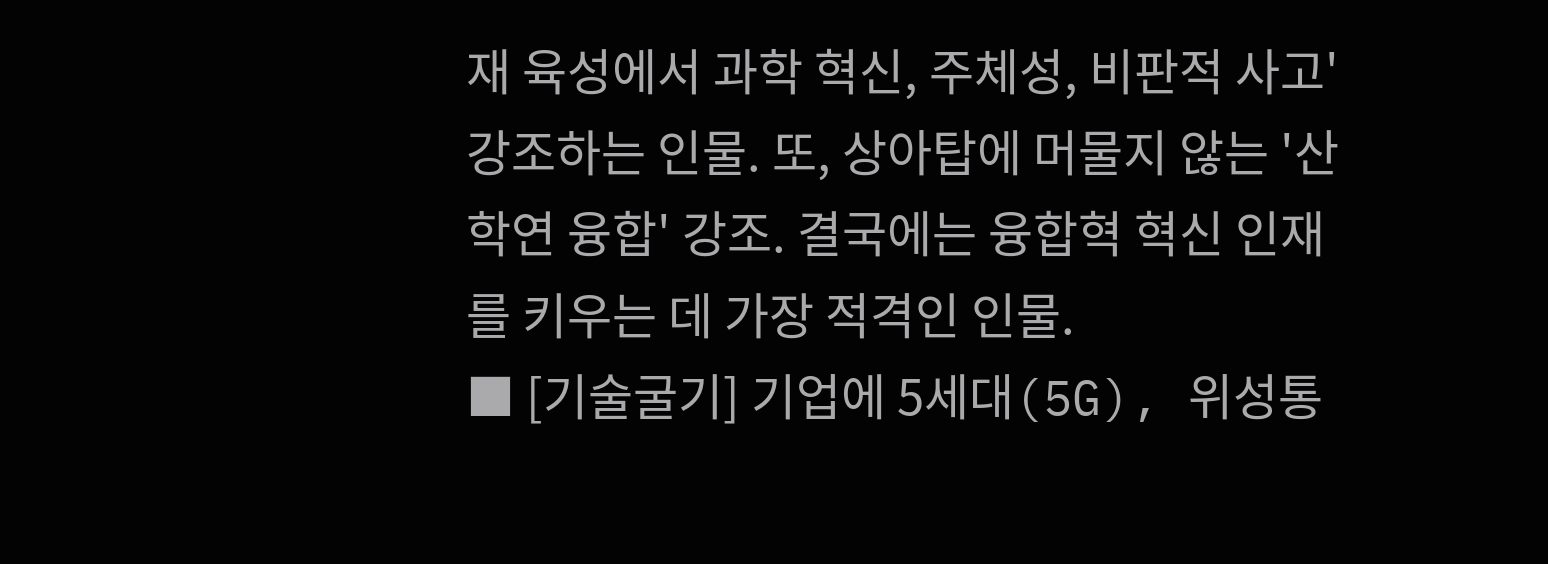재 육성에서 과학 혁신, 주체성, 비판적 사고' 강조하는 인물. 또, 상아탑에 머물지 않는 '산학연 융합' 강조. 결국에는 융합혁 혁신 인재를 키우는 데 가장 적격인 인물.
■ [기술굴기] 기업에 5세대(5G), 위성통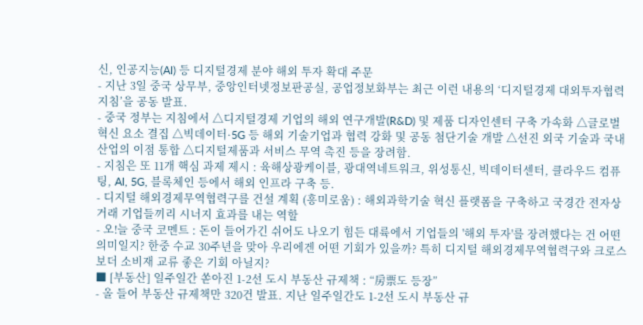신, 인공지능(AI) 등 디지털경제 분야 해외 투자 확대 주문
- 지난 3일 중국 상무부, 중앙인터넷정보판공실, 공업정보화부는 최근 이런 내용의 ‘디지털경제 대외투자협력지침’을 공동 발표.
- 중국 정부는 지침에서 △디지털경제 기업의 해외 연구개발(R&D) 및 제품 디자인센터 구축 가속화 △글로벌 혁신 요소 결집 △빅데이터·5G 등 해외 기술기업과 협력 강화 및 공동 첨단기술 개발 △선진 외국 기술과 국내 산업의 이점 통합 △디지털제품과 서비스 무역 촉진 등을 장려함.
- 지침은 또 11개 핵심 과제 제시 : 육해상광케이블, 광대역네트워크, 위성통신, 빅데이터센터, 클라우드 컴퓨팅, AI, 5G, 블록체인 등에서 해외 인프라 구축 등.
- 디지털 해외경제무역협력구를 건설 계획 (흥미로움) : 해외과학기술 혁신 플랫폼을 구축하고 국경간 전자상거래 기업들끼리 시너지 효과를 내는 역할
- 오!늘 중국 코멘트 : 돈이 들어가긴 쉬어도 나오기 힘든 대륙에서 기업들의 '해외 투자'를 장려했다는 건 어떤 의미일지? 한중 수교 30주년을 맞아 우리에겐 어떤 기회가 있을까? 특히 디지털 해외경제무역협력구와 크로스 보더 소비재 교류 좋은 기회 아닐지?
■ [부동산] 일주일간 쏟아진 1-2선 도시 부동산 규제책 : “房票도 등장”
- 올 들어 부동산 규제책만 320건 발표. 지난 일주일간도 1-2선 도시 부동산 규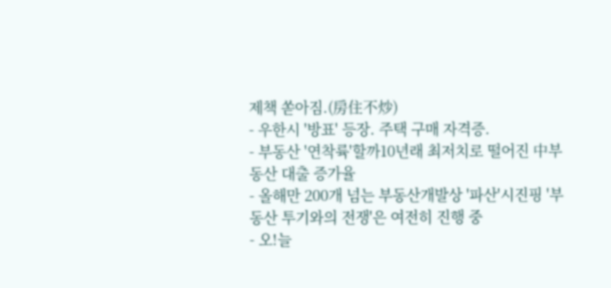제책 쏟아짐.(房住不炒)
- 우한시 '방표' 등장. 주택 구매 자격증.
- 부동산 '연착륙'할까10년래 최저치로 떨어진 中부동산 대출 증가율
- 올해만 200개 넘는 부동산개발상 '파산'시진핑 '부동산 투기와의 전쟁'은 여전히 진행 중
- 오!늘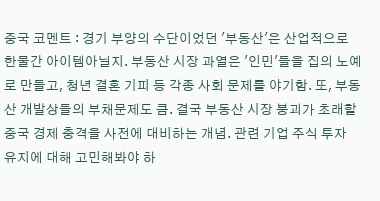중국 코멘트 : 경기 부양의 수단이었던 '부동산'은 산업적으로 한물간 아이템아닐지. 부동산 시장 과열은 '인민'들을 집의 노예로 만들고, 청년 결혼 기피 등 각종 사회 문제를 야기함. 또, 부동산 개발상들의 부채문제도 큼. 결국 부동산 시장 붕괴가 초래할 중국 경제 충격을 사전에 대비하는 개념. 관련 기업 주식 투자 유지에 대해 고민해봐야 하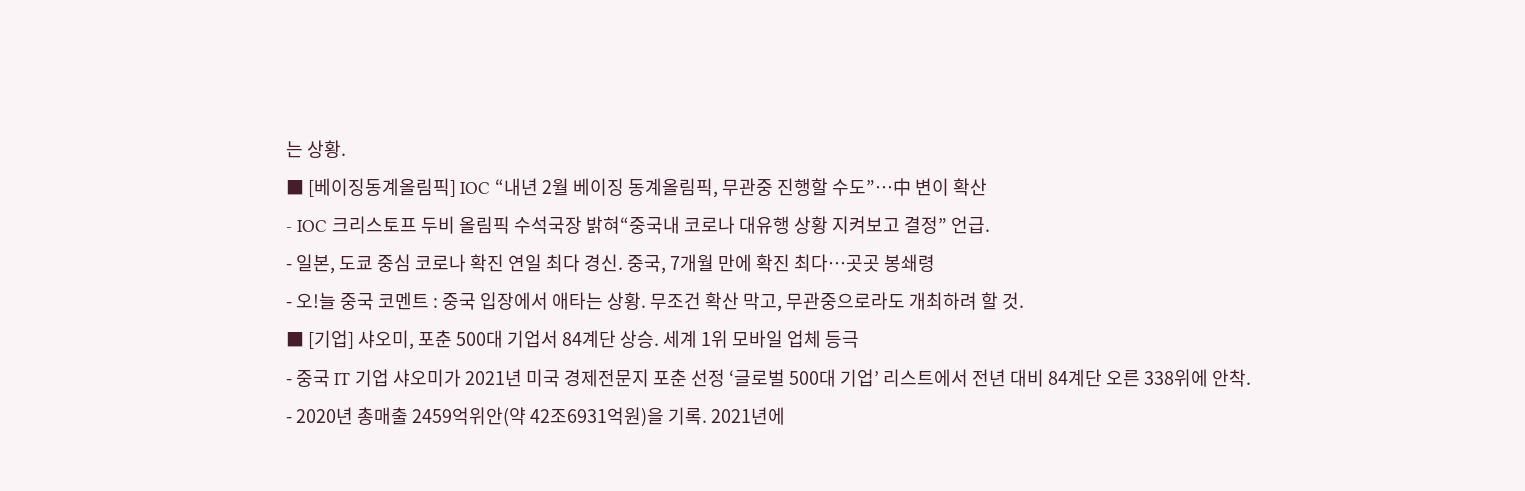는 상황.
■ [베이징동계올림픽] IOC “내년 2월 베이징 동계올림픽, 무관중 진행할 수도”…中 변이 확산
- IOC 크리스토프 두비 올림픽 수석국장 밝혀“중국내 코로나 대유행 상황 지켜보고 결정” 언급.
- 일본, 도쿄 중심 코로나 확진 연일 최다 경신. 중국, 7개월 만에 확진 최다…곳곳 봉쇄령
- 오!늘 중국 코멘트 : 중국 입장에서 애타는 상황. 무조건 확산 막고, 무관중으로라도 개최하려 할 것.
■ [기업] 샤오미, 포춘 500대 기업서 84계단 상승. 세계 1위 모바일 업체 등극
- 중국 IT 기업 샤오미가 2021년 미국 경제전문지 포춘 선정 ‘글로벌 500대 기업’ 리스트에서 전년 대비 84계단 오른 338위에 안착.
- 2020년 총매출 2459억위안(약 42조6931억원)을 기록. 2021년에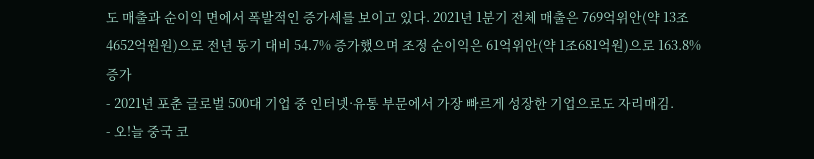도 매출과 순이익 면에서 폭발적인 증가세를 보이고 있다. 2021년 1분기 전체 매출은 769억위안(약 13조4652억원원)으로 전년 동기 대비 54.7% 증가했으며 조정 순이익은 61억위안(약 1조681억원)으로 163.8% 증가
- 2021년 포춘 글로벌 500대 기업 중 인터넷·유통 부문에서 가장 빠르게 성장한 기업으로도 자리매김.
- 오!늘 중국 코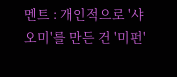멘트 : 개인적으로 '샤오미'를 만든 건 '미펀'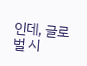인데, 글로벌 시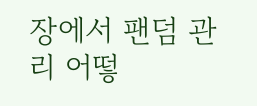장에서 팬덤 관리 어떻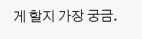게 할지 가장 궁금.